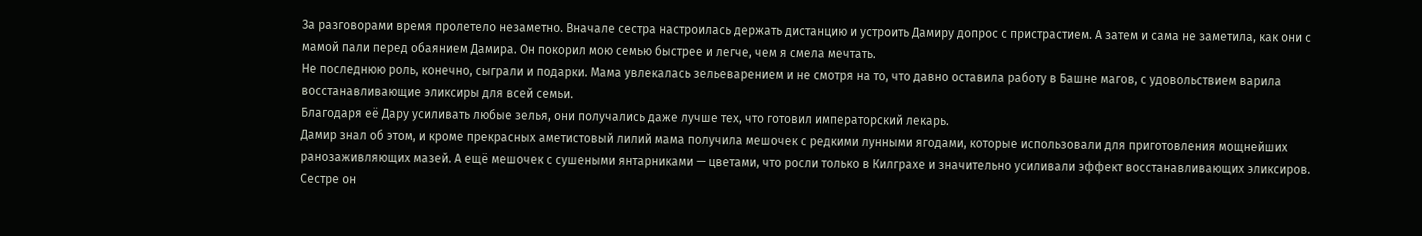За разговорами время пролетело незаметно. Вначале сестра настроилась держать дистанцию и устроить Дамиру допрос с пристрастием. А затем и сама не заметила, как они с мамой пали перед обаянием Дамира. Он покорил мою семью быстрее и легче, чем я смела мечтать.
Не последнюю роль, конечно, сыграли и подарки. Мама увлекалась зельеварением и не смотря на то, что давно оставила работу в Башне магов, с удовольствием варила восстанавливающие эликсиры для всей семьи.
Благодаря её Дару усиливать любые зелья, они получались даже лучше тех, что готовил императорский лекарь.
Дамир знал об этом, и кроме прекрасных аметистовый лилий мама получила мешочек с редкими лунными ягодами, которые использовали для приготовления мощнейших ранозаживляющих мазей. А ещё мешочек с сушеными янтарниками — цветами, что росли только в Килграхе и значительно усиливали эффект восстанавливающих эликсиров.
Сестре он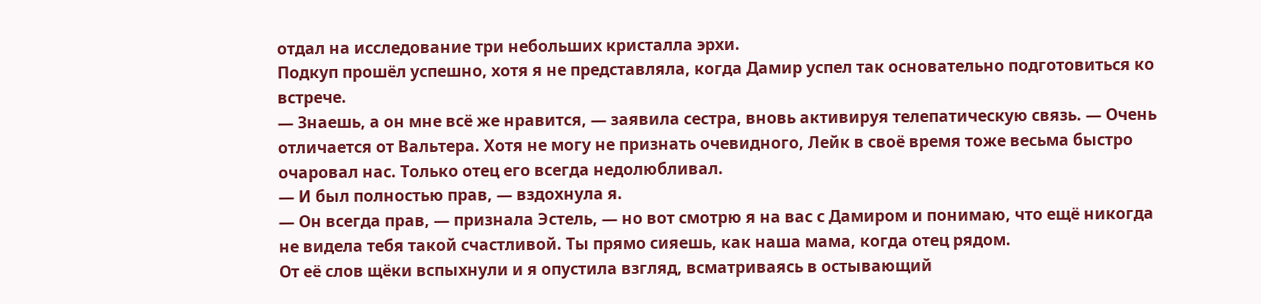отдал на исследование три небольших кристалла эрхи.
Подкуп прошёл успешно, хотя я не представляла, когда Дамир успел так основательно подготовиться ко встрече.
— Знаешь, а он мне всё же нравится, — заявила сестра, вновь активируя телепатическую связь. — Очень отличается от Вальтера. Хотя не могу не признать очевидного, Лейк в своё время тоже весьма быстро очаровал нас. Только отец его всегда недолюбливал.
— И был полностью прав, — вздохнула я.
— Он всегда прав, — признала Эстель, — но вот смотрю я на вас с Дамиром и понимаю, что ещё никогда не видела тебя такой счастливой. Ты прямо сияешь, как наша мама, когда отец рядом.
От её слов щёки вспыхнули и я опустила взгляд, всматриваясь в остывающий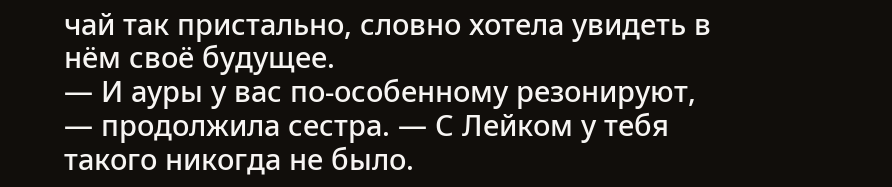чай так пристально, словно хотела увидеть в нём своё будущее.
— И ауры у вас по-особенному резонируют, — продолжила сестра. — С Лейком у тебя такого никогда не было.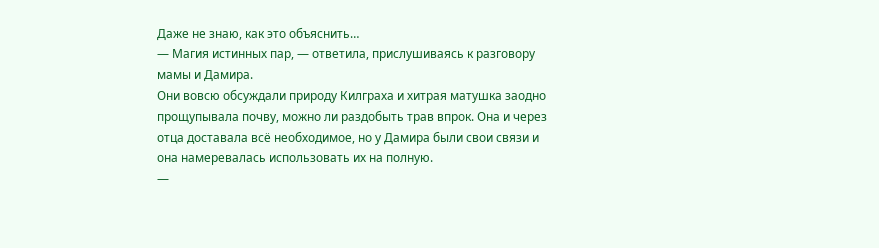Даже не знаю, как это объяснить…
— Магия истинных пар, — ответила, прислушиваясь к разговору мамы и Дамира.
Они вовсю обсуждали природу Килграха и хитрая матушка заодно прощупывала почву, можно ли раздобыть трав впрок. Она и через отца доставала всё необходимое, но у Дамира были свои связи и она намеревалась использовать их на полную.
—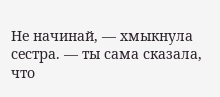Не начинай, — хмыкнула сестра. — ты сама сказала, что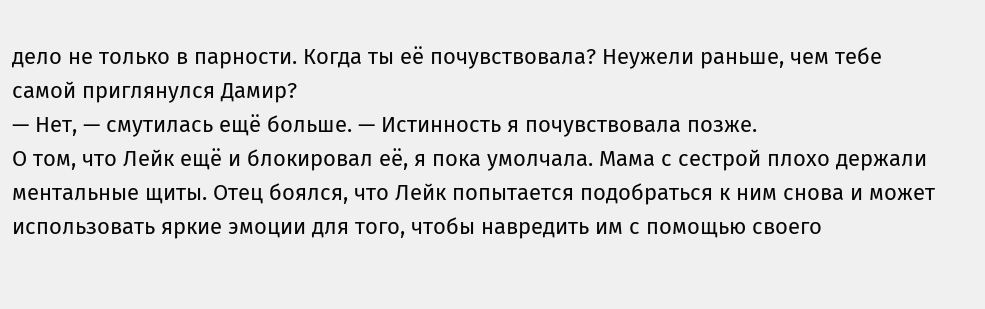дело не только в парности. Когда ты её почувствовала? Неужели раньше, чем тебе самой приглянулся Дамир?
— Нет, — смутилась ещё больше. — Истинность я почувствовала позже.
О том, что Лейк ещё и блокировал её, я пока умолчала. Мама с сестрой плохо держали ментальные щиты. Отец боялся, что Лейк попытается подобраться к ним снова и может использовать яркие эмоции для того, чтобы навредить им с помощью своего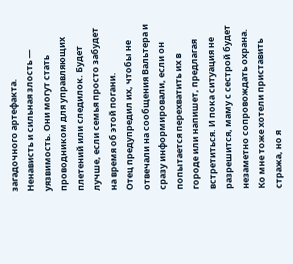загадочного артефакта.
Ненависть и сильная злость — уязвимость. Они могут стать проводником для управляющих плетений или следилок. Будет лучше, если семья просто забудет на время об этой погани.
Отец предупредил их, чтобы не отвечали на сообщения Вальтера и сразу информировали, если он попытается перехватить их в городе или напишет, предлагая встретиться. И пока ситуация не разрешится, маму с сестрой будет незаметно сопровождать охрана.
Ко мне тоже хотели приставить стража, но я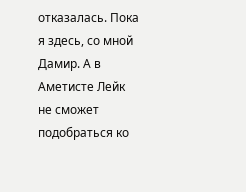отказалась. Пока я здесь, со мной Дамир. А в Аметисте Лейк не сможет подобраться ко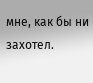мне, как бы ни захотел.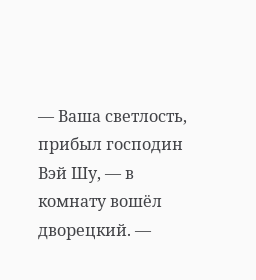— Ваша светлость, прибыл господин Вэй Шу, — в комнату вошёл дворецкий. —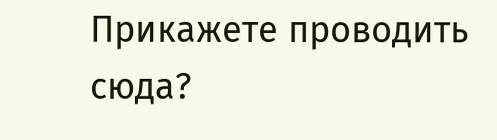Прикажете проводить сюда?